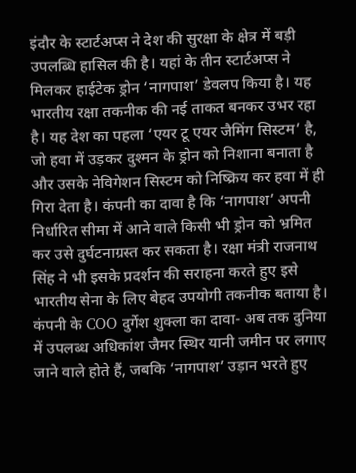इंदौर के स्टार्टअप्स ने देश की सुरक्षा के क्षेत्र में बड़ी उपलब्धि हासिल की है। यहां के तीन स्टार्टअप्स ने मिलकर हाईटेक ड्रोन ‘नागपाश’ डेवलप किया है। यह भारतीय रक्षा तकनीक की नई ताकत बनकर उभर रहा है। यह देश का पहला ‘एयर टू एयर जैमिंग सिस्टम’ है, जो हवा में उड़कर दुश्मन के ड्रोन को निशाना बनाता है और उसके नेविगेशन सिस्टम को निष्क्रिय कर हवा में ही गिरा देता है। कंपनी का दावा है कि ‘नागपाश’ अपनी निर्धारित सीमा में आने वाले किसी भी ड्रोन को भ्रमित कर उसे दुर्घटनाग्रस्त कर सकता है। रक्षा मंत्री राजनाथ सिंह ने भी इसके प्रदर्शन की सराहना करते हुए इसे भारतीय सेना के लिए बेहद उपयोगी तकनीक बताया है। कंपनी के COO दुर्गेश शुक्ला का दावा- अब तक दुनिया में उपलब्ध अधिकांश जैमर स्थिर यानी जमीन पर लगाए जाने वाले होते हैं, जबकि ‘नागपाश’ उड़ान भरते हुए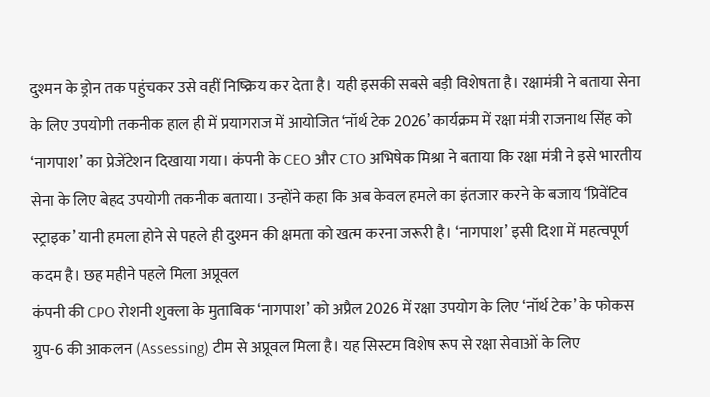दुश्मन के ड्रोन तक पहुंचकर उसे वहीं निष्क्रिय कर देता है। यही इसकी सबसे बड़ी विशेषता है। रक्षामंत्री ने बताया सेना के लिए उपयोगी तकनीक हाल ही में प्रयागराज में आयोजित ‘नॉर्थ टेक 2026’ कार्यक्रम में रक्षा मंत्री राजनाथ सिंह को ‘नागपाश’ का प्रेजेंटेशन दिखाया गया। कंपनी के CEO और CTO अभिषेक मिश्रा ने बताया कि रक्षा मंत्री ने इसे भारतीय सेना के लिए बेहद उपयोगी तकनीक बताया। उन्होंने कहा कि अब केवल हमले का इंतजार करने के बजाय ‘प्रिवेंटिव स्ट्राइक’ यानी हमला होने से पहले ही दुश्मन की क्षमता को खत्म करना जरूरी है। ‘नागपाश’ इसी दिशा में महत्वपूर्ण कदम है। छह महीने पहले मिला अप्रूवल
कंपनी की CPO रोशनी शुक्ला के मुताबिक ‘नागपाश’ को अप्रैल 2026 में रक्षा उपयोग के लिए ‘नॉर्थ टेक’ के फोकस ग्रुप-6 की आकलन (Assessing) टीम से अप्रूवल मिला है। यह सिस्टम विशेष रूप से रक्षा सेवाओं के लिए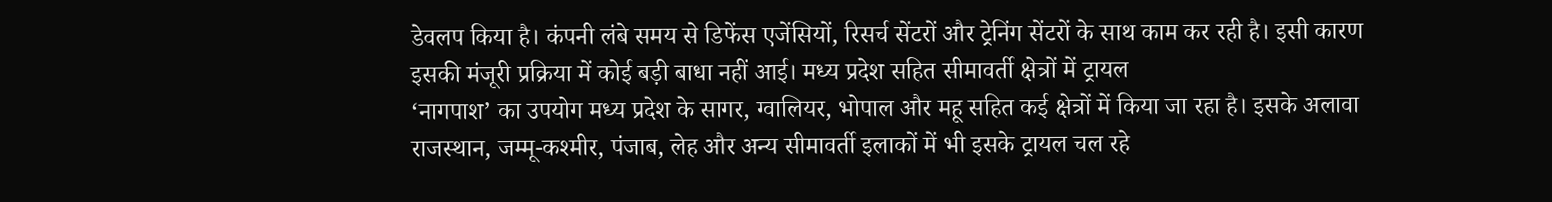डेवलप किया है। कंपनी लंबे समय से डिफेंस एजेंसियों, रिसर्च सेंटरों और ट्रेनिंग सेंटरों के साथ काम कर रही है। इसी कारण इसकी मंजूरी प्रक्रिया में कोई बड़ी बाधा नहीं आई। मध्य प्रदेश सहित सीमावर्ती क्षेत्रों में ट्रायल
‘नागपाश’ का उपयोग मध्य प्रदेश के सागर, ग्वालियर, भोपाल और महू सहित कई क्षेत्रों में किया जा रहा है। इसके अलावा राजस्थान, जम्मू-कश्मीर, पंजाब, लेह और अन्य सीमावर्ती इलाकों में भी इसके ट्रायल चल रहे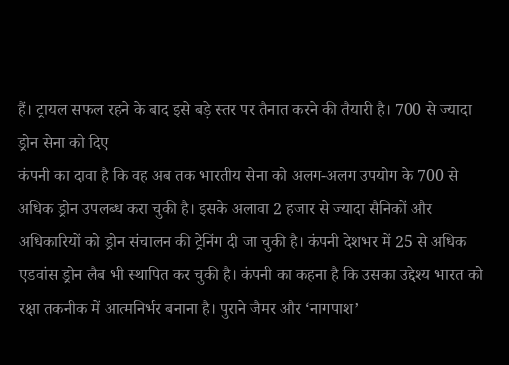हैं। ट्रायल सफल रहने के बाद इसे बड़े स्तर पर तैनात करने की तैयारी है। 700 से ज्यादा ड्रोन सेना को दिए
कंपनी का दावा है कि वह अब तक भारतीय सेना को अलग-अलग उपयोग के 700 से अधिक ड्रोन उपलब्ध करा चुकी है। इसके अलावा 2 हजार से ज्यादा सैनिकों और अधिकारियों को ड्रोन संचालन की ट्रेनिंग दी जा चुकी है। कंपनी देशभर में 25 से अधिक एडवांस ड्रोन लैब भी स्थापित कर चुकी है। कंपनी का कहना है कि उसका उद्देश्य भारत को रक्षा तकनीक में आत्मनिर्भर बनाना है। पुराने जैमर और ‘नागपाश’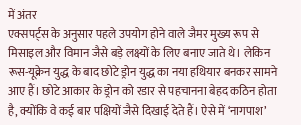में अंतर
एक्सपर्ट्स के अनुसार पहले उपयोग होने वाले जैमर मुख्य रूप से मिसाइल और विमान जैसे बड़े लक्ष्यों के लिए बनाए जाते थे। लेकिन रूस-यूक्रेन युद्ध के बाद छोटे ड्रोन युद्ध का नया हथियार बनकर सामने आए हैं। छोटे आकार के ड्रोन को रडार से पहचानना बेहद कठिन होता है, क्योंकि वे कई बार पक्षियों जैसे दिखाई देते हैं। ऐसे में ‘नागपाश’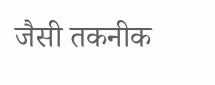जैसी तकनीक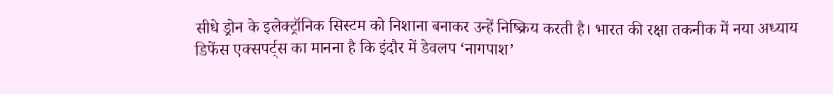सीधे ड्रोन के इलेक्ट्रॉनिक सिस्टम को निशाना बनाकर उन्हें निष्क्रिय करती है। भारत की रक्षा तकनीक में नया अध्याय
डिफेंस एक्सपर्ट्स का मानना है कि इंदौर में डेवलप ‘नागपाश’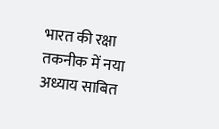भारत की रक्षा तकनीक में नया अध्याय साबित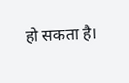हो सकता है।